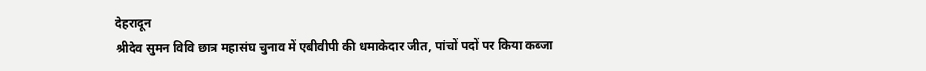देहरादून
श्रीदेव सुमन विवि छात्र महासंघ चुनाव में एबीवीपी की धमाकेदार जीत, पांचों पदों पर किया कब्जा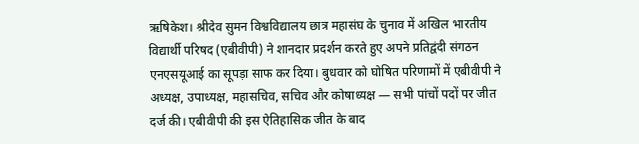ऋषिकेश। श्रीदेव सुमन विश्वविद्यालय छात्र महासंघ के चुनाव में अखिल भारतीय विद्यार्थी परिषद (एबीवीपी) ने शानदार प्रदर्शन करते हुए अपने प्रतिद्वंदी संगठन एनएसयूआई का सूपड़ा साफ कर दिया। बुधवार को घोषित परिणामों में एबीवीपी ने अध्यक्ष, उपाध्यक्ष, महासचिव, सचिव और कोषाध्यक्ष — सभी पांचों पदों पर जीत दर्ज की। एबीवीपी की इस ऐतिहासिक जीत के बाद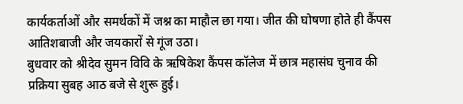कार्यकर्ताओं और समर्थकों में जश्न का माहौल छा गया। जीत की घोषणा होते ही कैंपस आतिशबाजी और जयकारों से गूंज उठा।
बुधवार को श्रीदेव सुमन विवि के ऋषिकेश कैंपस कॉलेज में छात्र महासंघ चुनाव की प्रक्रिया सुबह आठ बजे से शुरू हुई।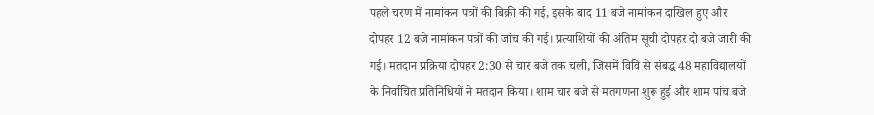पहले चरण में नामांकन पत्रों की बिक्री की गई, इसके बाद 11 बजे नामांकन दाखिल हुए और दोपहर 12 बजे नामांकन पत्रों की जांच की गई। प्रत्याशियों की अंतिम सूची दोपहर दो बजे जारी की गई। मतदान प्रक्रिया दोपहर 2:30 से चार बजे तक चली, जिसमें विवि से संबद्ध 48 महाविद्यालयों के निर्वाचित प्रतिनिधियों ने मतदान किया। शाम चार बजे से मतगणना शुरू हुई और शाम पांच बजे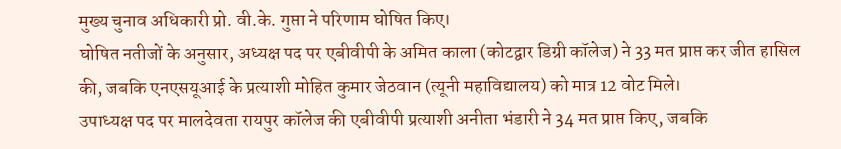मुख्य चुनाव अधिकारी प्रो. वी.के. गुप्ता ने परिणाम घोषित किए।
घोषित नतीजों के अनुसार, अध्यक्ष पद पर एबीवीपी के अमित काला (कोटद्वार डिग्री कॉलेज) ने 33 मत प्राप्त कर जीत हासिल की, जबकि एनएसयूआई के प्रत्याशी मोहित कुमार जेठवान (त्यूनी महाविद्यालय) को मात्र 12 वोट मिले।
उपाध्यक्ष पद पर मालदेवता रायपुर कॉलेज की एबीवीपी प्रत्याशी अनीता भंडारी ने 34 मत प्राप्त किए, जबकि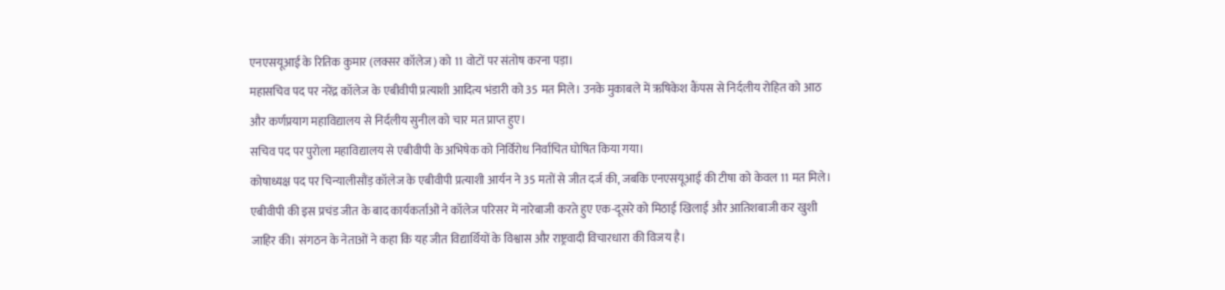एनएसयूआई के रितिक कुमार (लक्सर कॉलेज) को 11 वोटों पर संतोष करना पड़ा।
महासचिव पद पर नरेंद्र कॉलेज के एबीवीपी प्रत्याशी आदित्य भंडारी को 35 मत मिले। उनके मुकाबले में ऋषिकेश कैंपस से निर्दलीय रोहित को आठ और कर्णप्रयाग महाविद्यालय से निर्दलीय सुनील को चार मत प्राप्त हुए।
सचिव पद पर पुरोला महाविद्यालय से एबीवीपी के अभिषेक को निर्विरोध निर्वाचित घोषित किया गया।
कोषाध्यक्ष पद पर चिन्यालीसौंड़ कॉलेज के एबीवीपी प्रत्याशी आर्यन ने 35 मतों से जीत दर्ज की, जबकि एनएसयूआई की टीषा को केवल 11 मत मिले।
एबीवीपी की इस प्रचंड जीत के बाद कार्यकर्ताओं ने कॉलेज परिसर में नारेबाजी करते हुए एक-दूसरे को मिठाई खिलाई और आतिशबाजी कर खुशी जाहिर की। संगठन के नेताओं ने कहा कि यह जीत विद्यार्थियों के विश्वास और राष्ट्रवादी विचारधारा की विजय है।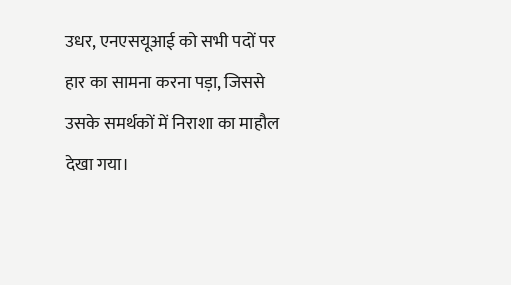उधर, एनएसयूआई को सभी पदों पर हार का सामना करना पड़ा, जिससे उसके समर्थकों में निराशा का माहौल देखा गया।